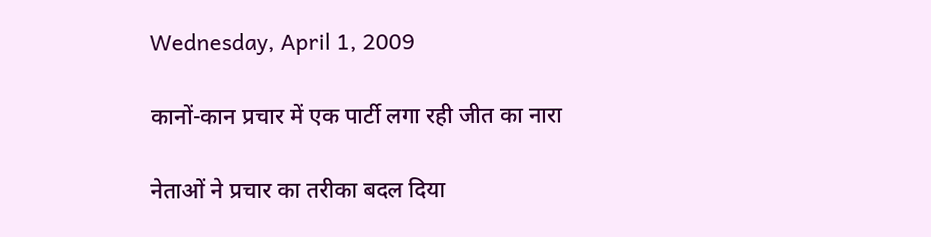Wednesday, April 1, 2009

कानों-कान प्रचार में एक पार्टी लगा रही जीत का नारा

नेताओं ने प्रचार का तरीका बदल दिया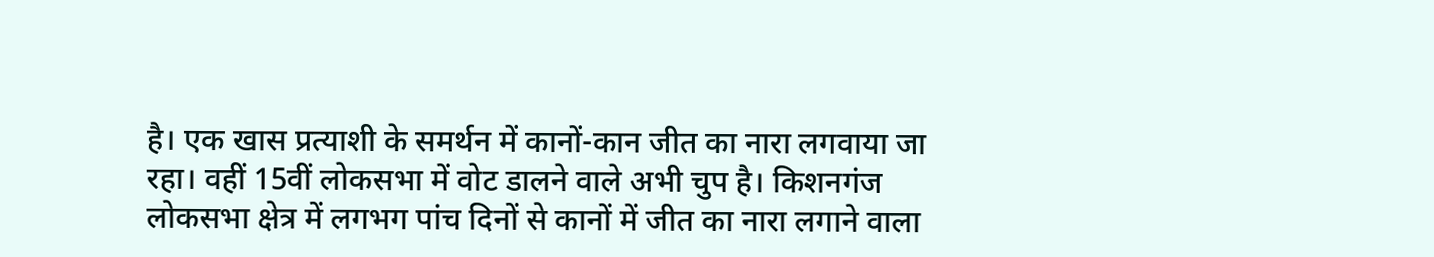है। एक खास प्रत्याशी के समर्थन में कानों-कान जीत का नारा लगवाया जा रहा। वहीं 15वीं लोकसभा में वोट डालने वाले अभी चुप है। किशनगंज लोकसभा क्षेत्र में लगभग पांच दिनों से कानों में जीत का नारा लगाने वाला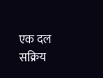एक दल सक्रिय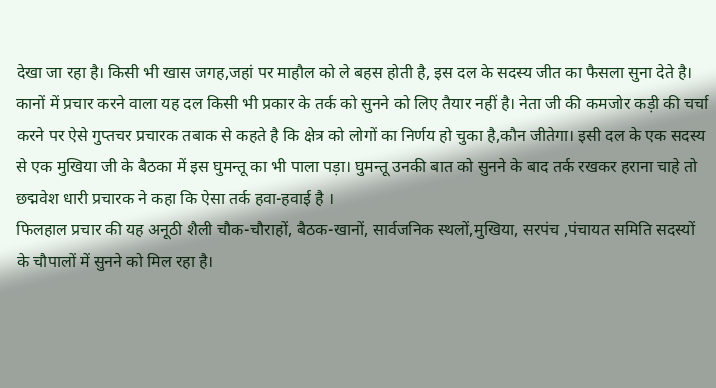देखा जा रहा है। किसी भी खास जगह,जहां पर माहौल को ले बहस होती है, इस दल के सदस्य जीत का फैसला सुना देते है।
कानों में प्रचार करने वाला यह दल किसी भी प्रकार के तर्क को सुनने को लिए तैयार नहीं है। नेता जी की कमजोर कड़ी की चर्चा करने पर ऐसे गुप्तचर प्रचारक तबाक से कहते है कि क्षेत्र को लोगों का निर्णय हो चुका है,कौन जीतेगा। इसी दल के एक सदस्य से एक मुखिया जी के बैठका में इस घुमन्तू का भी पाला पड़ा। घुमन्तू उनकी बात को सुनने के बाद तर्क रखकर हराना चाहे तो छद्मवेश धारी प्रचारक ने कहा कि ऐसा तर्क हवा-हवाई है ।
फिलहाल प्रचार की यह अनूठी शैली चौक-चौराहों, बैठक-खानों, सार्वजनिक स्थलों,मुखिया, सरपंच ,पंचायत समिति सदस्यों के चौपालों में सुनने को मिल रहा है।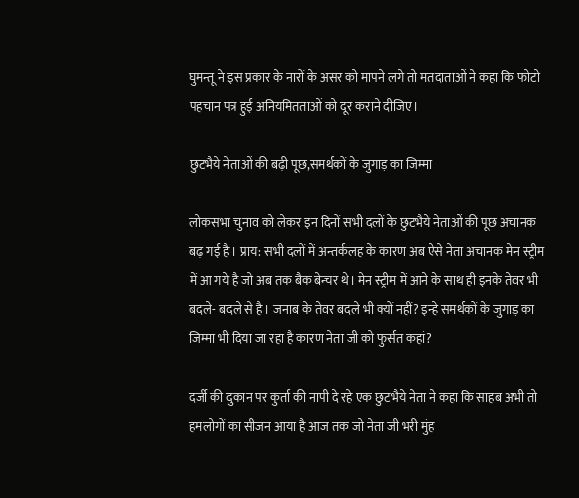घुमन्तू ने इस प्रकार के नारों के असर को मापने लगे तो मतदाताओं ने कहा कि फोटो पहचान पत्र हुई अनियमितताओं को दूर कराने दीजिए।

छुटभैये नेताओं की बढ़ी पूछ,समर्थकों के जुगाड़ का जिम्मा

लोकसभा चुनाव को लेकर इन दिनों सभी दलों के छुटभैये नेताओं की पूछ अचानक बढ़ गई है। प्राय: सभी दलों में अन्तर्कलह के कारण अब ऐसे नेता अचानक मेन स्ट्रीम में आ गये है जो अब तक बैक बेन्चर थे। मेन स्ट्रीम में आने के साथ ही इनके तेवर भी बदले- बदले से है। जनाब के तेवर बदले भी क्यों नहीं? इन्हे समर्थकों के जुगाड़ का जिम्मा भी दिया जा रहा है कारण नेता जी को फुर्सत कहां?

दर्जी की दुकान पर कुर्ता की नापी दे रहे एक छुटभैये नेता ने कहा कि साहब अभी तो हमलोगों का सीजन आया है आज तक जो नेता जी भरी मुंह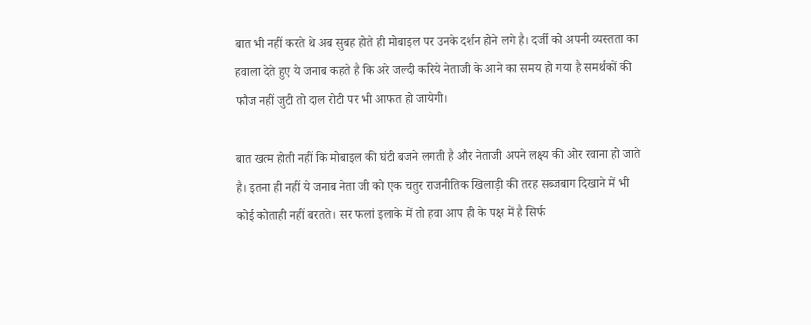बात भी नहीं करते थे अब सुबह होते ही मोबाइल पर उनके दर्शन होने लगे है। दर्जी को अपनी व्यस्तता का हवाला देते हुए ये जनाब कहते है कि अरे जल्दी करिये नेताजी के आने का समय हो गया है समर्थकों की फौज नहीं जुटी तो दाल रोटी पर भी आफत हो जायेगी।

बात खत्म होती नहीं कि मोबाइल की घंटी बजने लगती है और नेताजी अपने लक्ष्य की ओर रवाना हो जाते है। इतना ही नहीं ये जनाब नेता जी को एक चतुर राजनीतिक खिलाड़ी की तरह सब्जबाग दिखाने में भी कोई कोताही नहीं बरतते। सर फलां इलाके में तो हवा आप ही के पक्ष में है सिर्फ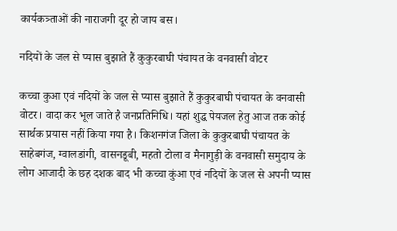कार्यकत्र्ताओं की नाराजगी दूर हो जाय बस।

नदियों के जल से प्यास बुझाते हैं कुकुरबाघी पंचायत के वनवासी वोटर

कच्चा कुआ एवं नदियों के जल से प्यास बुझाते हैं कुकुरबाघी पंचायत के वनवासी वोटर। वादा कर भूल जाते है जनप्रतिनिधि। यहां शुद्ध पेयजल हेतु आज तक कोई सार्थक प्रयास नहीं किया गया है। किशनगंज जिला के कुकुरबाघी पंचायत के साहेबगंज, ग्वालडांगी, वासनडूबी, महतो टोला व मैनागुड़ी के वनवासी समुदाय के लोग आजादी के छह दशक बाद भी कच्चा कुंआ एवं नदियों के जल से अपनी प्यास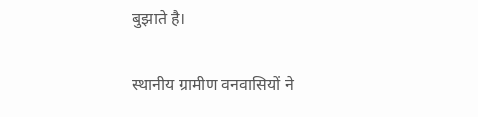बुझाते है।

स्थानीय ग्रामीण वनवासियों ने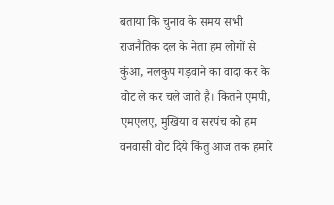बताया कि चुनाव के समय सभी राजनैतिक दल के नेता हम लोगों से कुंआ, नलकुप गड़वाने का वादा कर के वोट ले कर चले जाते है। कितने एमपी, एमएलए, मुखिया व सरपंच को हम वनवासी वोट दिये किंतु आज तक हमारे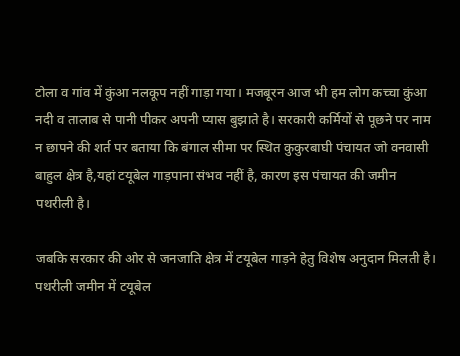टोला व गांव में कुंआ नलकूप नहीं गाड़ा गया। मजबूरन आज भी हम लोग कच्चा कुंआ नदी व तालाब से पानी पीकर अपनी प्यास बुझाते है। सरकारी कर्मियों से पूछने पर नाम न छापने की शर्त पर बताया कि बंगाल सीमा पर स्थित कुकुरबाघी पंचायत जो वनवासी बाहुल क्षेत्र है,यहां टयूबेल गाड़पाना संभव नहीं है, कारण इस पंचायत की जमीन पथरीली है।

जबकि सरकार की ओर से जनजाति क्षेत्र में टयूबेल गाड़ने हेतु विशेष अनुदान मिलती है। पथरीली जमीन में टयूबेल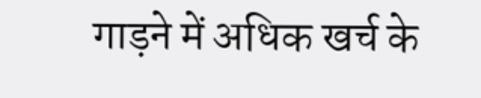गाड़ने में अधिक खर्च के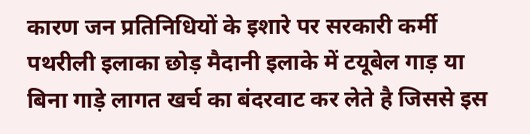कारण जन प्रतिनिधियों के इशारे पर सरकारी कर्मी पथरीली इलाका छोड़ मैदानी इलाके में टयूबेल गाड़ या बिना गाड़े लागत खर्च का बंदरवाट कर लेते है जिससे इस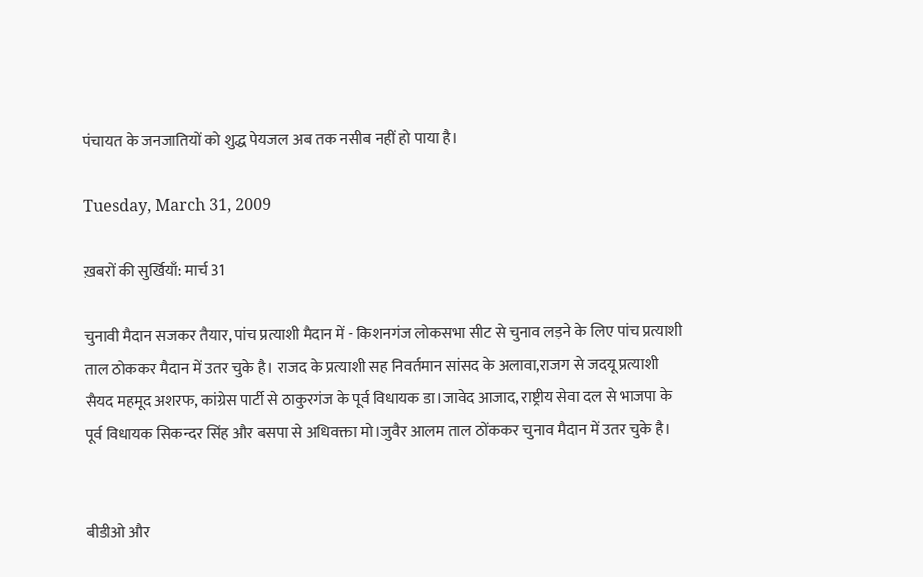पंचायत के जनजातियों को शुद्ध पेयजल अब तक नसीब नहीं हो पाया है।

Tuesday, March 31, 2009

ख़बरों की सुर्खियाँ: मार्च 31

चुनावी मैदान सजकर तैयार, पांच प्रत्याशी मैदान में - किशनगंज लोकसभा सीट से चुनाव लड़ने के लिए पांच प्रत्याशी ताल ठोककर मैदान में उतर चुके है। राजद के प्रत्याशी सह निवर्तमान सांसद के अलावा,राजग से जदयू प्रत्याशी सैयद महमूद अशरफ, कांग्रेस पार्टी से ठाकुरगंज के पूर्व विधायक डा।जावेद आजाद, राष्ट्रीय सेवा दल से भाजपा के पूर्व विधायक सिकन्दर सिंह और बसपा से अधिवक्ता मो।जुवैर आलम ताल ठोंककर चुनाव मैदान में उतर चुके है।


बीडीओ और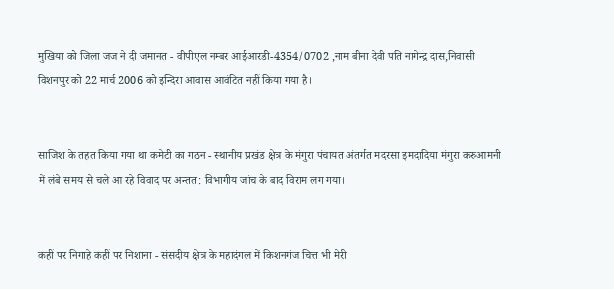मुखिया को जिला जज ने दी जमानत - वीपीएल नम्बर आईआरडी-4354/0702 ,नाम बीना देवी पति नागेन्द्र दास,निवासी विशनपुर को 22 मार्च 2006 को इन्दिरा आवास आवंटित नहीं किया गया है।


साजिश के तहत किया गया था कमेटी का गठन - स्थानीय प्रखंड क्षेत्र के मंगुरा पंचायत अंतर्गत मदरसा इमदादिया मंगुरा करुआमनी में लंबे समय से चले आ रहे विवाद पर अन्तत: विभागीय जांच के बाद विराम लग गया।


कहीं पर निगाहे कहीं पर निशाना - संसदीय क्षेत्र के महादंगल में किशनगंज चित्त भी मेरी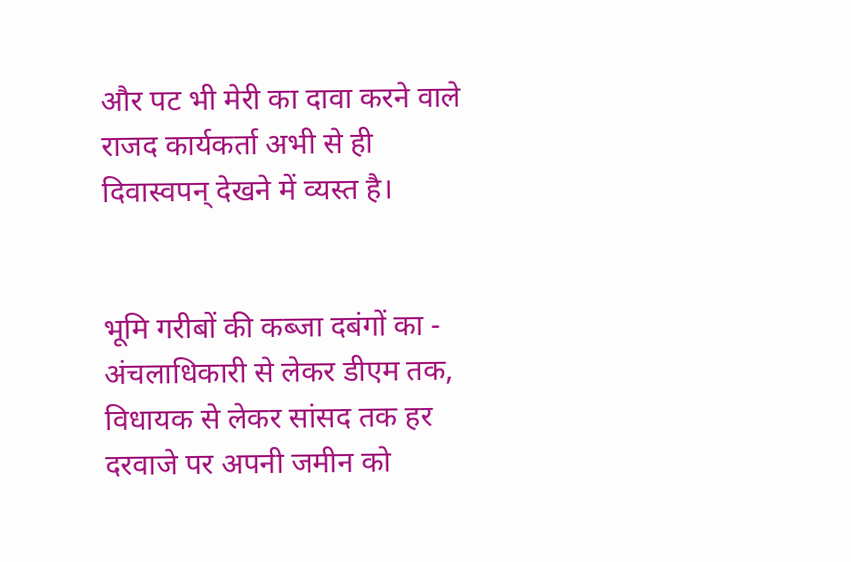और पट भी मेरी का दावा करने वाले राजद कार्यकर्ता अभी से ही दिवास्वपन् देखने में व्यस्त है।


भूमि गरीबों की कब्जा दबंगों का - अंचलाधिकारी से लेकर डीएम तक, विधायक से लेकर सांसद तक हर दरवाजे पर अपनी जमीन को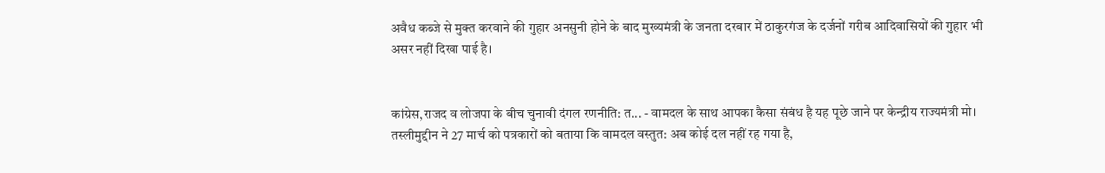अवैध कब्जे से मुक्त करवाने की गुहार अनसुनी होने के बाद मुख्यमंत्री के जनता दरबार में ठाकुरगंज के दर्जनों गरीब आदिवासियों की गुहार भी असर नहीं दिखा पाई है।


कांग्रेस,राजद व लोजपा के बीच चुनावी दंगल रणनीति: त... - वामदल के साथ आपका कैसा संबंध है यह पूछे जाने पर केन्द्रीय राज्यमंत्री मो। तस्लीमुद्दीन ने 27 मार्च को पत्रकारों को बताया कि वामदल वस्तुत: अब कोई दल नहीं रह गया है,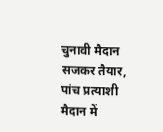चुनावी मैदान सजकर तैयार, पांच प्रत्याशी मैदान में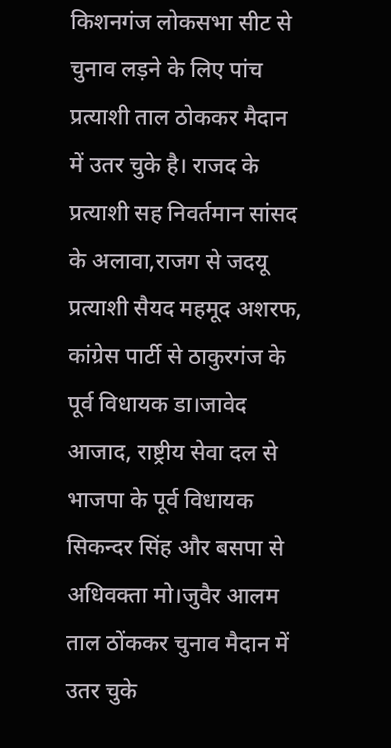किशनगंज लोकसभा सीट से चुनाव लड़ने के लिए पांच प्रत्याशी ताल ठोककर मैदान में उतर चुके है। राजद के प्रत्याशी सह निवर्तमान सांसद के अलावा,राजग से जदयू प्रत्याशी सैयद महमूद अशरफ, कांग्रेस पार्टी से ठाकुरगंज के पूर्व विधायक डा।जावेद आजाद, राष्ट्रीय सेवा दल से भाजपा के पूर्व विधायक सिकन्दर सिंह और बसपा से अधिवक्ता मो।जुवैर आलम ताल ठोंककर चुनाव मैदान में उतर चुके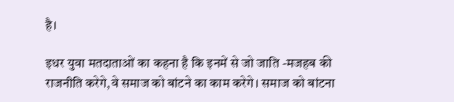है।

इधर युवा मतदाताओं का कहना है कि इनमें से जो जाति -मजहब की राजनीति करेगे,वे समाज को बांटने का काम करेगे। समाज को बांटना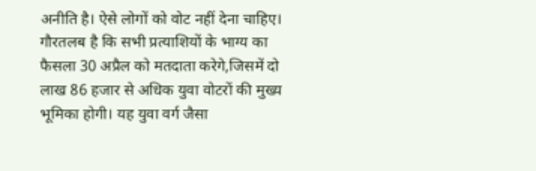अनीति है। ऐसे लोगों को वोट नहीं देना चाहिए। गौरतलब है कि सभी प्रत्याशियों के भाग्य का फैसला 30 अप्रैल को मतदाता करेगे,जिसमें दो लाख 86 हजार से अधिक युवा वोटरों की मुख्य भूमिका होगी। यह युवा वर्ग जैसा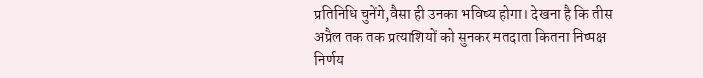प्रतिनिधि चुनेंगे,वैसा ही उनका भविष्य होगा। देखना है कि तीस अप्रैल तक तक प्रत्याशियों को सुनकर मतदाता कितना निष्पक्ष निर्णय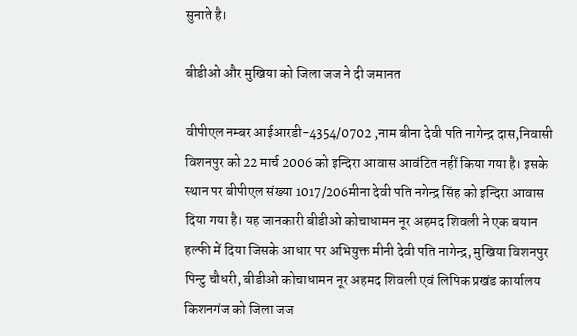सुनाते है।

बीडीओ और मुखिया को जिला जज ने दी जमानत

वीपीएल नम्बर आईआरडी-4354/0702 ,नाम बीना देवी पति नागेन्द्र दास,निवासी विशनपुर को 22 मार्च 2006 को इन्दिरा आवास आवंटित नहीं किया गया है। इसके स्थान पर बीपीएल संख्या 1017/206मीना देवी पति नगेन्द्र सिंह को इन्दिरा आवास दिया गया है। यह जानकारी बीडीओ कोचाधामन नूर अहमद शिवली ने एक बयान हल्फी में दिया जिसके आधार पर अभियुक्त मीनी देवी पति नागेन्द्र, मुखिया विशनपुर पिन्टु चौधरी, बीडीओ कोचाधामन नूर अहमद शिवली एवं लिपिक प्रखंड कार्यालय किशनगंज को जिला जज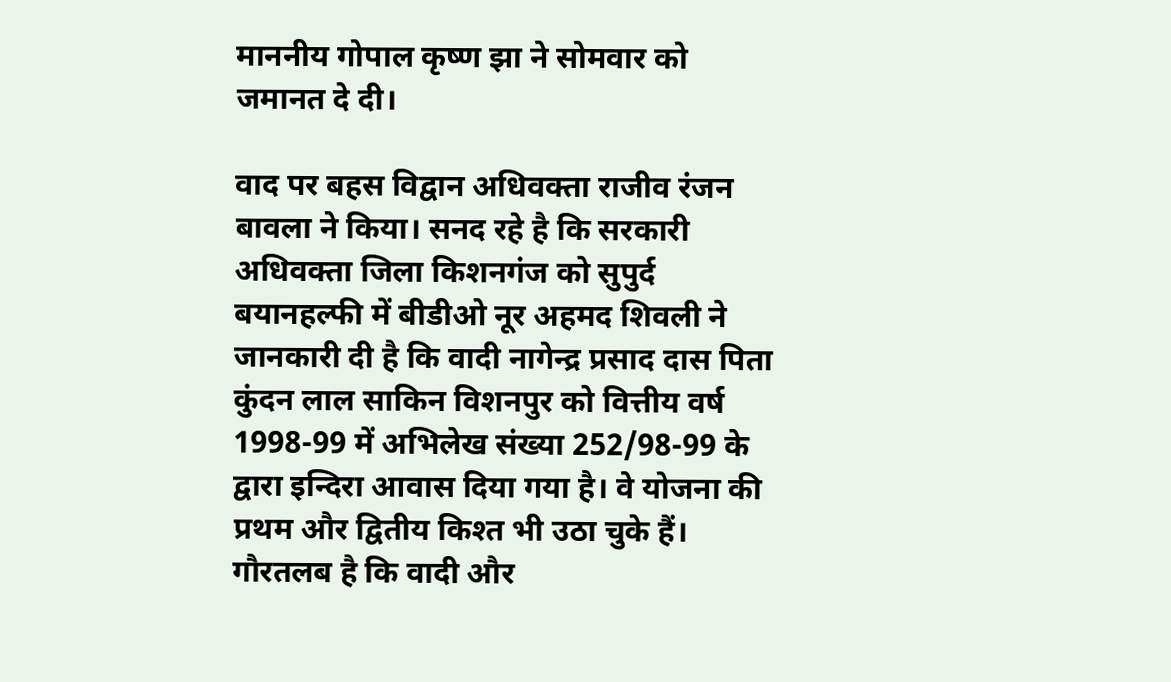माननीय गोपाल कृष्ण झा ने सोमवार को जमानत दे दी।

वाद पर बहस विद्वान अधिवक्ता राजीव रंजन बावला ने किया। सनद रहे है कि सरकारी अधिवक्ता जिला किशनगंज को सुपुर्द बयानहल्फी में बीडीओ नूर अहमद शिवली ने जानकारी दी है कि वादी नागेन्द्र प्रसाद दास पिता कुंदन लाल साकिन विशनपुर को वित्तीय वर्ष 1998-99 में अभिलेख संख्या 252/98-99 के द्वारा इन्दिरा आवास दिया गया है। वे योजना की प्रथम और द्वितीय किश्त भी उठा चुके हैं। गौरतलब है कि वादी और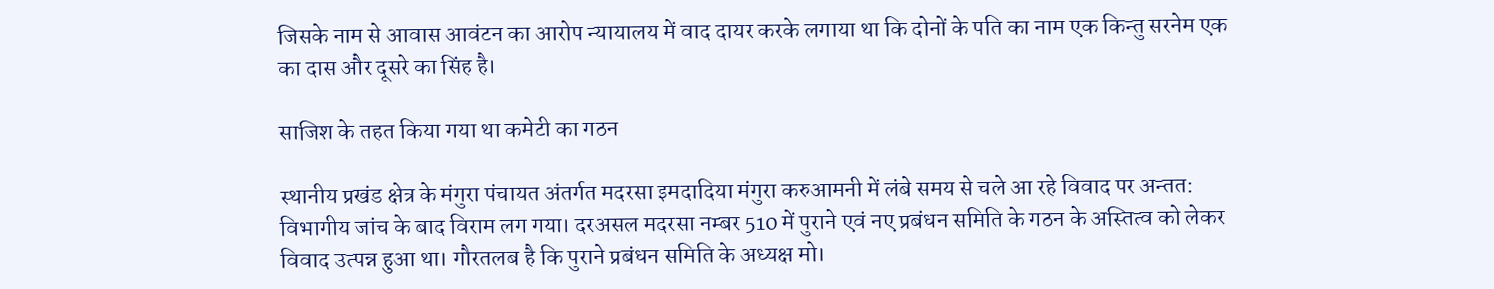जिसके नाम से आवास आवंटन का आरोप न्यायालय में वाद दायर करके लगाया था कि दोनों के पति का नाम एक किन्तु सरनेम एक का दास और दूसरे का सिंह है।

साजिश के तहत किया गया था कमेटी का गठन

स्थानीय प्रखंड क्षेत्र के मंगुरा पंचायत अंतर्गत मदरसा इमदादिया मंगुरा करुआमनी में लंबे समय से चले आ रहे विवाद पर अन्तत: विभागीय जांच के बाद विराम लग गया। दरअसल मदरसा नम्बर 510 में पुराने एवं नए प्रबंधन समिति के गठन के अस्तित्व को लेकर विवाद उत्पन्न हुआ था। गौरतलब है कि पुराने प्रबंधन समिति के अध्यक्ष मो।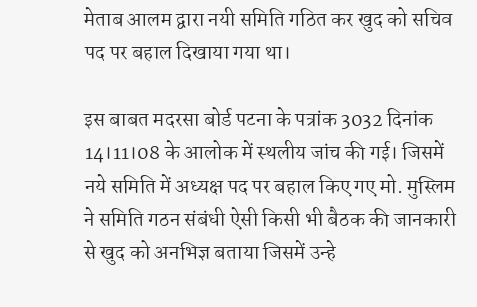मेताब आलम द्वारा नयी समिति गठित कर खुद को सचिव पद पर बहाल दिखाया गया था।

इस बाबत मदरसा बोर्ड पटना के पत्रांक 3032 दिनांक 14।11।08 के आलोक में स्थलीय जांच की गई। जिसमें नये समिति में अध्यक्ष पद पर बहाल किए गए मो. मुस्लिम ने समिति गठन संबंधी ऐसी किसी भी बैठक की जानकारी से खुद को अनभिज्ञ बताया जिसमें उन्हे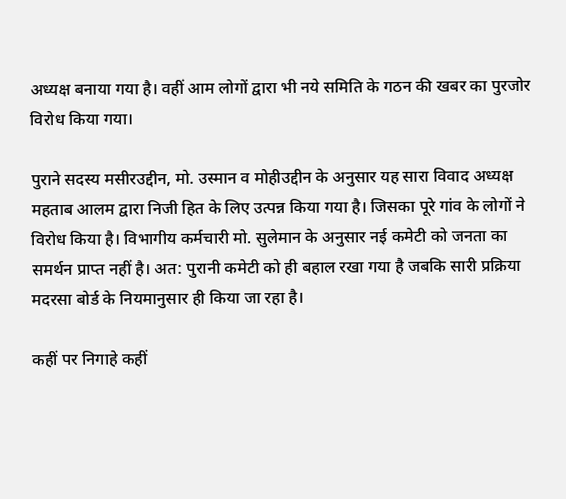अध्यक्ष बनाया गया है। वहीं आम लोगों द्वारा भी नये समिति के गठन की खबर का पुरजोर विरोध किया गया।

पुराने सदस्य मसीरउद्दीन, मो. उस्मान व मोहीउद्दीन के अनुसार यह सारा विवाद अध्यक्ष महताब आलम द्वारा निजी हित के लिए उत्पन्न किया गया है। जिसका पूरे गांव के लोगों ने विरोध किया है। विभागीय कर्मचारी मो. सुलेमान के अनुसार नई कमेटी को जनता का समर्थन प्राप्त नहीं है। अत: पुरानी कमेटी को ही बहाल रखा गया है जबकि सारी प्रक्रिया मदरसा बोर्ड के नियमानुसार ही किया जा रहा है।

कहीं पर निगाहे कहीं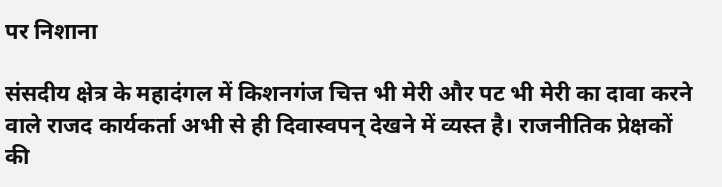पर निशाना

संसदीय क्षेत्र के महादंगल में किशनगंज चित्त भी मेरी और पट भी मेरी का दावा करने वाले राजद कार्यकर्ता अभी से ही दिवास्वपन् देखने में व्यस्त है। राजनीतिक प्रेक्षकों की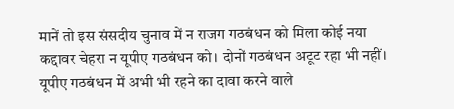मानें तो इस संसदीय चुनाव में न राजग गठबंधन को मिला कोई नया कद्दावर चेहरा न यूपीए गठबंधन को। दोनों गठबंधन अटूट रहा भी नहीं। यूपीए गठबंधन में अभी भी रहने का दावा करने वाले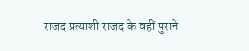राजद प्रत्याशी राजद के वहीं पुराने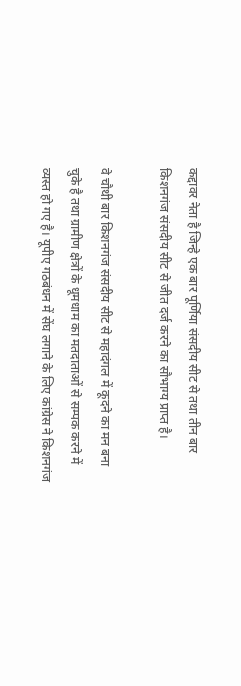कद्दावर नेता है जिन्हे एक बार पूर्णिया संसदीय सीट से तथा तीन बार किशनगंज संसदीय सीट से जीत दर्ज करने का सौभाग्य प्राप्त है।

वे चौथी बार किशनगंज संसदीय सीट से महादंगल में कूदने का मन बना चुके है तथा ग्रामीण क्षेत्रों के धूमधाम का मतदाताओं से सम्पक करने में व्यस्त हो गए है। यूपीए गठबंधन में सेंघ लगाने के लिए कांग्रेस ने किशनगंज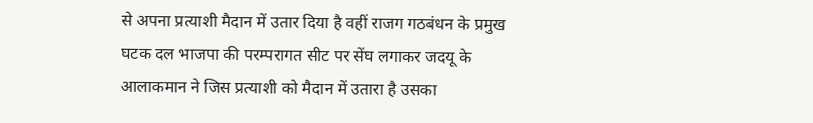से अपना प्रत्याशी मैदान में उतार दिया है वहीं राजग गठबंधन के प्रमुख घटक दल भाजपा की परम्परागत सीट पर सेंघ लगाकर जदयू के आलाकमान ने जिस प्रत्याशी को मैदान में उतारा है उसका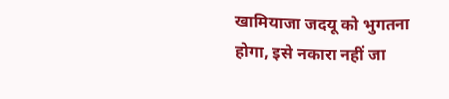खामियाजा जदयू को भुगतना होगा, इसे नकारा नहीं जा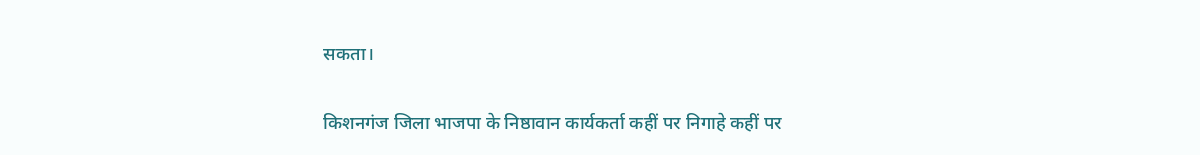सकता।

किशनगंज जिला भाजपा के निष्ठावान कार्यकर्ता कहीं पर निगाहे कहीं पर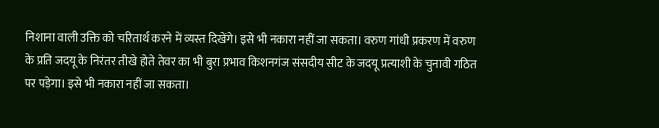निशाना वाली उक्ति को चरितार्थ करने में व्यस्त दिखेंगे। इसे भी नकारा नहीं जा सकता। वरुण गांधी प्रकरण में वरुण के प्रति जदयू के निरंतर तीखे होते तेवर का भी बुरा प्रभाव किशनगंज संसदीय सीट के जदयू प्रत्याशी के चुनावी गठित पर पड़ेगा। इसे भी नकारा नहीं जा सकता।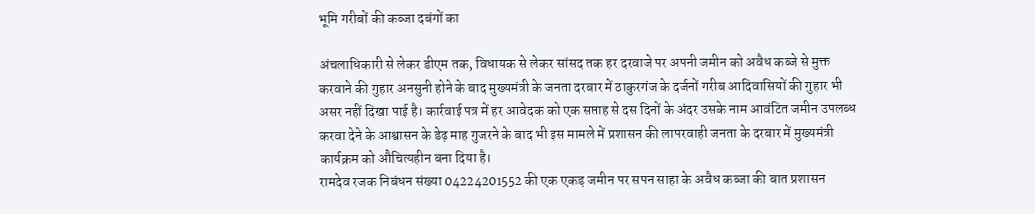भूमि गरीबों की कब्जा दबंगों का

अंचलाधिकारी से लेकर डीएम तक, विधायक से लेकर सांसद तक हर दरवाजे पर अपनी जमीन को अवैध कब्जे से मुक्त करवाने की गुहार अनसुनी होने के बाद मुख्यमंत्री के जनता दरबार में ठाकुरगंज के दर्जनों गरीब आदिवासियों की गुहार भी असर नहीं दिखा पाई है। कार्रवाई पत्र में हर आवेदक को एक सप्ताह से दस दिनों के अंदर उसके नाम आवंटित जमीन उपलब्ध करवा देने के आश्वासन के डेढ़ माह गुजरने के बाद भी इस मामले में प्रशासन की लापरवाही जनता के दरबार में मुख्यमंत्री कार्यक्रम को औचित्यहीन बना दिया है।
रामदेव रजक निबंधन संख्या 04224201552 की एक एकड़ जमीन पर सपन साहा के अवैध कब्जा की बात प्रशासन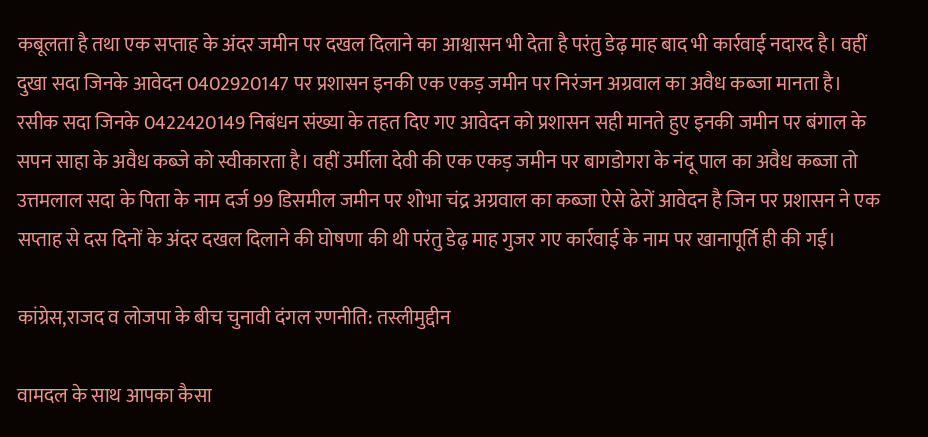कबूलता है तथा एक सप्ताह के अंदर जमीन पर दखल दिलाने का आश्वासन भी देता है परंतु डेढ़ माह बाद भी कार्रवाई नदारद है। वहीं दुखा सदा जिनके आवेदन 0402920147 पर प्रशासन इनकी एक एकड़ जमीन पर निरंजन अग्रवाल का अवैध कब्जा मानता है।
रसीक सदा जिनके 0422420149 निबंधन संख्या के तहत दिए गए आवेदन को प्रशासन सही मानते हुए इनकी जमीन पर बंगाल के सपन साहा के अवैध कब्जे को स्वीकारता है। वहीं उर्मीला देवी की एक एकड़ जमीन पर बागडोगरा के नंदू पाल का अवैध कब्जा तो उत्तमलाल सदा के पिता के नाम दर्ज 99 डिसमील जमीन पर शोभा चंद्र अग्रवाल का कब्जा ऐसे ढेरों आवेदन है जिन पर प्रशासन ने एक सप्ताह से दस दिनों के अंदर दखल दिलाने की घोषणा की थी परंतु डेढ़ माह गुजर गए कार्रवाई के नाम पर खानापूर्ति ही की गई।

कांग्रेस,राजद व लोजपा के बीच चुनावी दंगल रणनीति: तस्लीमुद्दीन

वामदल के साथ आपका कैसा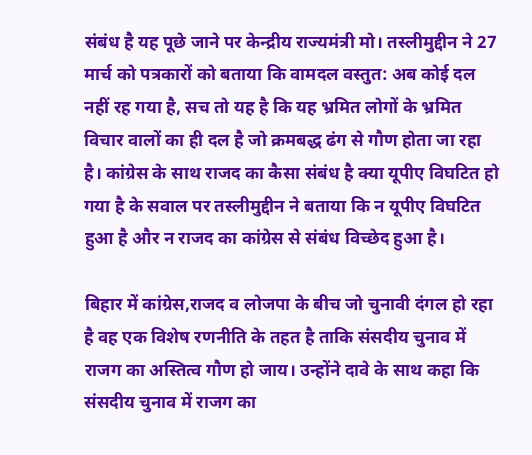संबंध है यह पूछे जाने पर केन्द्रीय राज्यमंत्री मो। तस्लीमुद्दीन ने 27 मार्च को पत्रकारों को बताया कि वामदल वस्तुत: अब कोई दल नहीं रह गया है, सच तो यह है कि यह भ्रमित लोगों के भ्रमित विचार वालों का ही दल है जो क्रमबद्ध ढंग से गौण होता जा रहा है। कांग्रेस के साथ राजद का कैसा संबंध है क्या यूपीए विघटित हो गया है के सवाल पर तस्लीमुद्दीन ने बताया कि न यूपीए विघटित हुआ है और न राजद का कांग्रेस से संबंध विच्छेद हुआ है।

बिहार में कांग्रेस,राजद व लोजपा के बीच जो चुनावी दंगल हो रहा है वह एक विशेष रणनीति के तहत है ताकि संसदीय चुनाव में राजग का अस्तित्व गौण हो जाय। उन्होंने दावे के साथ कहा कि संसदीय चुनाव में राजग का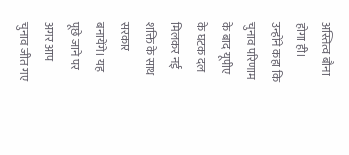अस्तित्व बौना होगा ही। उन्होंने कहा कि चुनाव परिणाम के बाद यूपीए के घटक दल मिलकर नई शक्ति के साथ सरकार बनायेंगे। यह पूछे जाने पर अगर आप चुनाव जीत गए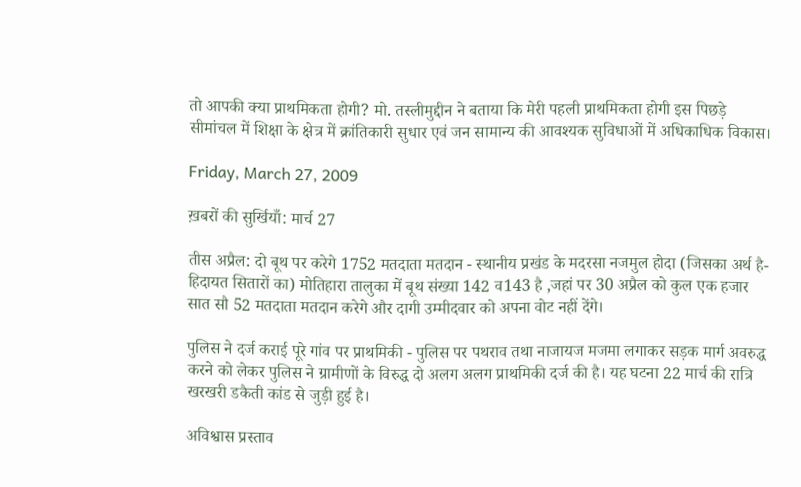तो आपकी क्या प्राथमिकता होगी? मो. तस्लीमुद्दीन ने बताया कि मेरी पहली प्राथमिकता होगी इस पिछड़े सीमांचल में शिक्षा के क्षेत्र में क्रांतिकारी सुधार एवं जन सामान्य की आवश्यक सुविधाओं में अधिकाधिक विकास।

Friday, March 27, 2009

ख़बरों की सुर्खियाँ: मार्च 27

तीस अप्रैल: दो बूथ पर करेगे 1752 मतदाता मतदान - स्थानीय प्रखंड के मदरसा नजमुल होदा (जिसका अर्थ है- हिदायत सितारों का) मोतिहारा तालुका में बूथ संख्या 142 व143 है ,जहां पर 30 अप्रैल को कुल एक हजार सात सौ 52 मतदाता मतदान करेगे और दागी उम्मीदवार को अपना वोट नहीं देंगे।

पुलिस ने दर्ज कराई पूरे गांव पर प्राथमिकी - पुलिस पर पथराव तथा नाजायज मजमा लगाकर सड़क मार्ग अवरुद्ध करने को लेकर पुलिस ने ग्रामीणों के विरुद्ध दो अलग अलग प्राथमिकी दर्ज की है। यह घटना 22 मार्च की रात्रि खरखरी डकैती कांड से जुड़ी हुई है।

अविश्वास प्रस्ताव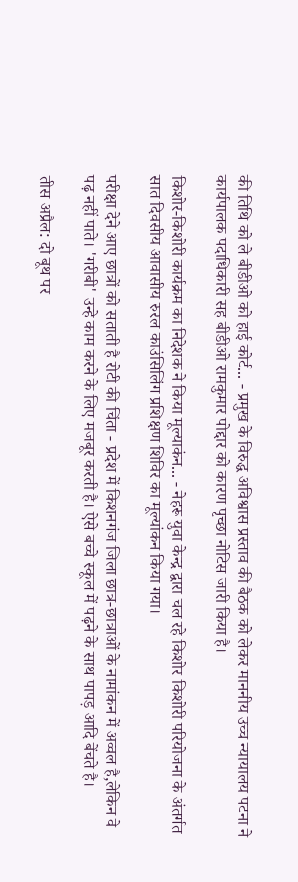की तिथि को ले बीडीओ को हाई कोर्ट... - प्रमुख के विरुद्ध अविश्वास प्रस्ताव की बैठक को लेकर माननीय उच्च न्यायालय पटना ने कार्यपालक पदाधिकारी सह बीडीओ रामकुमार पोद्दार को कारण पृच्छा नोटिस जारी किया है।

किशोर-किशोरी कार्यक्रम का निदेशक ने किया मूल्याकंन... - नेहरू युवा केन्द्र द्वारा चल रहे किशोर किशोरी परियोजना के अंतर्गत सात दिवसीय आवासीय रुरल काउंसिलिंग प्रशिक्षण शिविर का मूल्यांकन किया गया।

परीक्षा देने आए छात्रों को सताती है रोटी की चिंता - प्रदेश में किशनगंज जिला छात्र-छात्राओं के नामांकन में अव्वल है,लेकिन वे पढ़ नहीं पाते। 'गरीबी' उन्हे काम करने के लिए मजबूर करती है। ऐसे बच्चे स्कूल में पढ़ने के साथ पापड़ आदि बेंचते है।

तीस अप्रैल: दो बूथ पर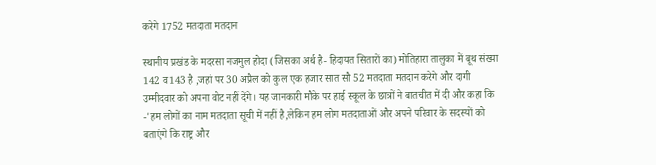करेगे 1752 मतदाता मतदान

स्थानीय प्रखंड के मदरसा नजमुल होदा (जिसका अर्थ है- हिदायत सितारों का) मोतिहारा तालुका में बूथ संख्या 142 व143 है ,जहां पर 30 अप्रैल को कुल एक हजार सात सौ 52 मतदाता मतदान करेगे और दागी उम्मीदवार को अपना वोट नहीं देंगे। यह जानकारी मौके पर हाई स्कूल के छात्रों ने बातचीत में दी और कहा कि -'हम लोगों का नाम मतदाता सूची में नहीं है,लेकिन हम लोग मतदाताओं और अपने परिवार के सदस्यों को बताएंगे कि राष्ट्र और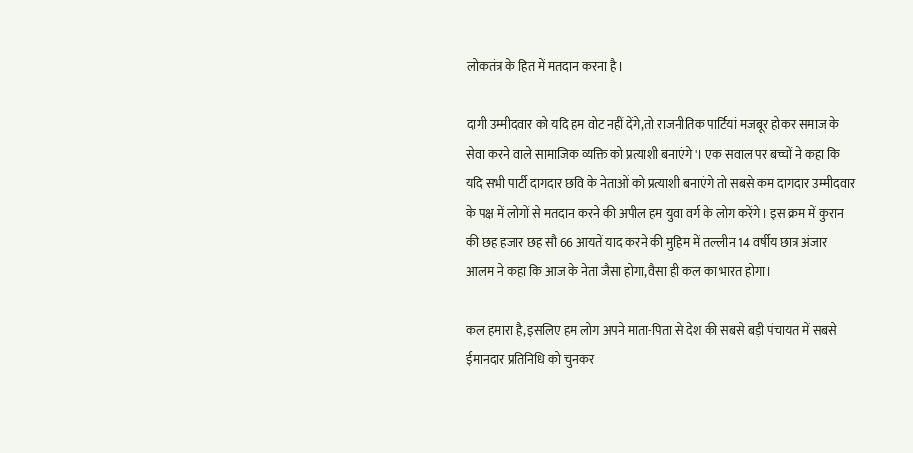लोकतंत्र के हित में मतदान करना है।

दागी उम्मीदवार को यदि हम वोट नहीं देंगे,तो राजनीतिक पार्टियां मजबूर होकर समाज के सेवा करने वाले सामाजिक व्यक्ति को प्रत्याशी बनाएंगे'। एक सवाल पर बच्चों ने कहा कि यदि सभी पार्टी दागदार छवि के नेताओं को प्रत्याशी बनाएंगे तो सबसे कम दागदार उम्मीदवार के पक्ष में लोगों से मतदान करने की अपील हम युवा वर्ग के लोग करेंगे। इस क्रम में कुरान की छह हजार छह सौ 66 आयतें याद करने की मुहिम में तल्लीन 14 वर्षीय छात्र अंजार आलम ने कहा कि आज के नेता जैसा होगा,वैसा ही कल का भारत होगा।

कल हमारा है,इसलिए हम लोग अपने माता-पिता से देश की सबसे बड़ी पंचायत में सबसे ईमानदार प्रतिनिधि को चुनकर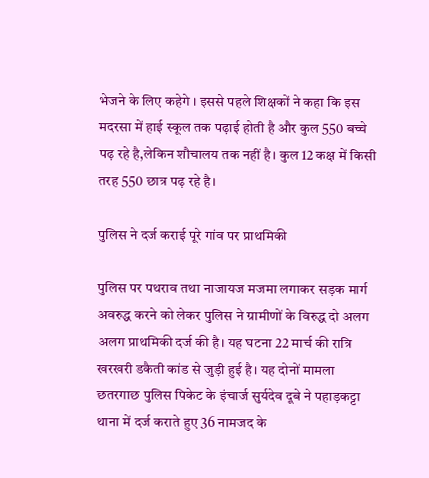भेजने के लिए कहेगे । इससे पहले शिक्षकों ने कहा कि इस मदरसा में हाई स्कूल तक पढ़ाई होती है और कुल 550 बच्चे पढ़ रहे है,लेकिन शौचालय तक नहीं है। कुल 12 कक्ष में किसी तरह 550 छात्र पढ़ रहे है।

पुलिस ने दर्ज कराई पूरे गांव पर प्राथमिकी

पुलिस पर पथराव तथा नाजायज मजमा लगाकर सड़क मार्ग अवरुद्ध करने को लेकर पुलिस ने ग्रामीणों के विरुद्ध दो अलग अलग प्राथमिकी दर्ज की है। यह घटना 22 मार्च की रात्रि खरखरी डकैती कांड से जुड़ी हुई है। यह दोनों मामला छतरगाछ पुलिस पिकेट के इंचार्ज सुर्यदेव दूबे ने पहाड़कट्टा थाना में दर्ज कराते हुए 36 नामजद के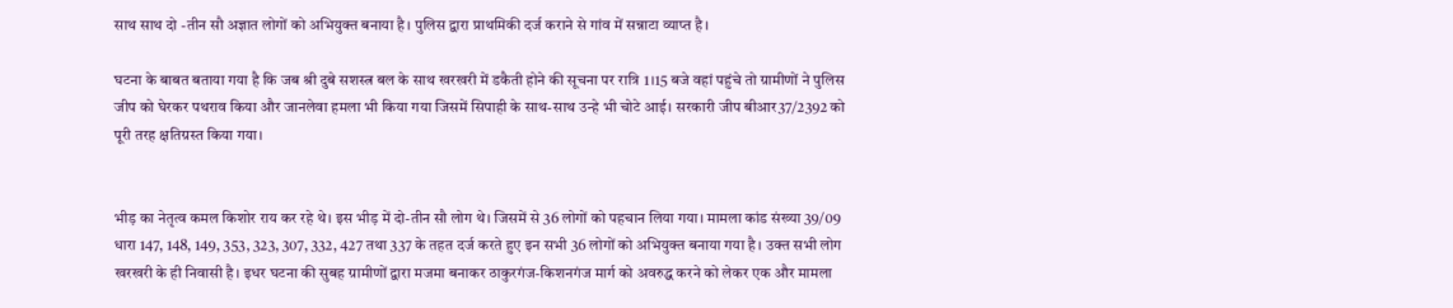साथ साथ दो -तीन सौ अज्ञात लोगों को अभियुक्त बनाया है। पुलिस द्वारा प्राथमिकी दर्ज कराने से गांव में सन्नाटा व्याप्त है।

घटना के बाबत बताया गया है कि जब श्री दुबे सशस्त्र बल के साथ खरखरी में डकैती होने की सूचना पर रात्रि 1।15 बजे वहां पहुंचे तो ग्रामीणों ने पुलिस जीप को घेरकर पथराव किया और जानलेवा हमला भी किया गया जिसमें सिपाही के साथ-साथ उन्हे भी चोटे आई। सरकारी जीप बीआर37/2392 को पूरी तरह क्षतिग्रस्त किया गया।


भीड़ का नेतृत्व कमल किशोर राय कर रहे थे। इस भीड़ में दो-तीन सौ लोग थे। जिसमें से 36 लोगों को पहचान लिया गया। मामला कांड संख्या 39/09 धारा 147, 148, 149, 353, 323, 307, 332, 427 तथा 337 के तहत दर्ज करते हुए इन सभी 36 लोगों को अभियुक्त बनाया गया है। उक्त सभी लोग खरखरी के ही निवासी है। इधर घटना की सुबह ग्रामीणों द्वारा मजमा बनाकर ठाकुरगंज-किशनगंज मार्ग को अवरुद्ध करने को लेकर एक और मामला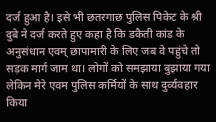दर्ज हुआ है। इसे भी छतरगाछ पुलिस पिकेट के श्री दुबे ने दर्ज करते हुए कहा है कि डकैती कांड के अनुसंधान एवम् छापामारी के लिए जब वे पहुंचे तो सड़क मार्ग जाम था। लोगों को समझाया बुझाया गया लेकिन मेरे एवम पुलिस कर्मियों के साथ दु‌र्व्यवहार किया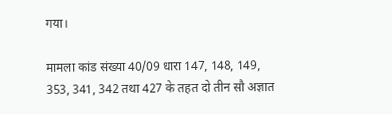गया।

मामला कांड संख्या 40/09 धारा 147, 148, 149, 353, 341, 342 तथा 427 के तहत दो तीन सौ अज्ञात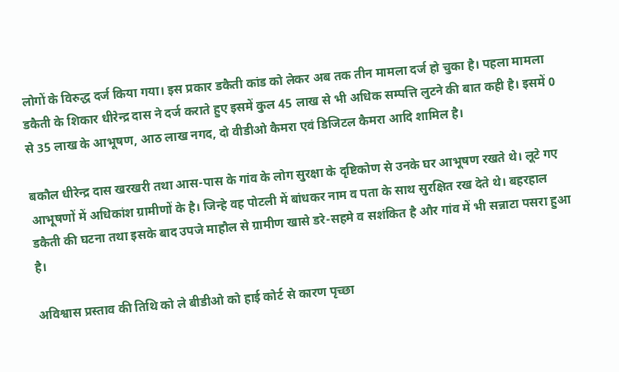लोगों के विरुद्ध दर्ज किया गया। इस प्रकार डकैती कांड को लेकर अब तक तीन मामला दर्ज हो चुका है। पहला मामला डकैती के शिकार धीरेन्द्र दास ने दर्ज कराते हुए इसमें कुल 45 लाख से भी अधिक सम्पत्ति लुटने की बात कही है। इसमें 0 से 35 लाख के आभूषण, आठ लाख नगद, दो वीडीओ कैमरा एवं डिजिटल कैमरा आदि शामिल है।

बकौल धीरेन्द्र दास खरखरी तथा आस-पास के गांव के लोग सुरक्षा के दृष्टिकोण से उनके घर आभूषण रखते थे। लूटे गए आभूषणों में अधिकांश ग्रामीणों के है। जिन्हे वह पोटली में बांधकर नाम व पता के साथ सुरक्षित रख देते थे। बहरहाल डकैती की घटना तथा इसके बाद उपजे माहौल से ग्रामीण खासे डरे-सहमे व सशंकित है और गांव में भी सन्नाटा पसरा हुआ है।

अविश्वास प्रस्ताव की तिथि को ले बीडीओ को हाई कोर्ट से कारण पृच्छा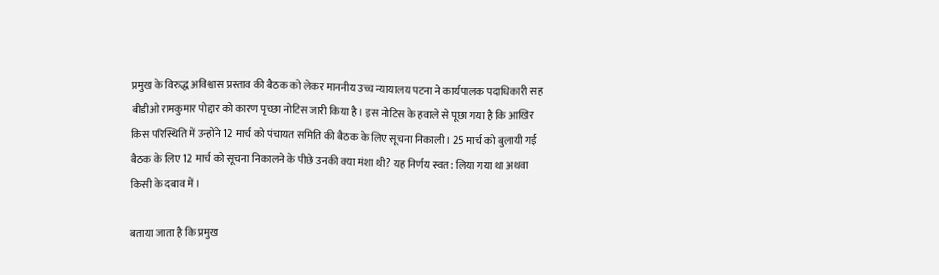प्रमुख के विरुद्ध अविश्वास प्रस्ताव की बैठक को लेकर माननीय उच्च न्यायालय पटना ने कार्यपालक पदाधिकारी सह बीडीओ रामकुमार पोद्दार को कारण पृच्छा नोटिस जारी किया है। इस नोटिस के हवाले से पूछा गया है कि आखिर किस परिस्थिति में उन्होंने 12 मार्च को पंचायत समिति की बैठक के लिए सूचना निकाली। 25 मार्च को बुलायी गई बैठक के लिए 12 मार्च को सूचना निकालने के पीछे उनकी क्या मंशा थी? यह निर्णय स्वत: लिया गया था अथवा किसी के दबाव में।

बताया जाता है कि प्रमुख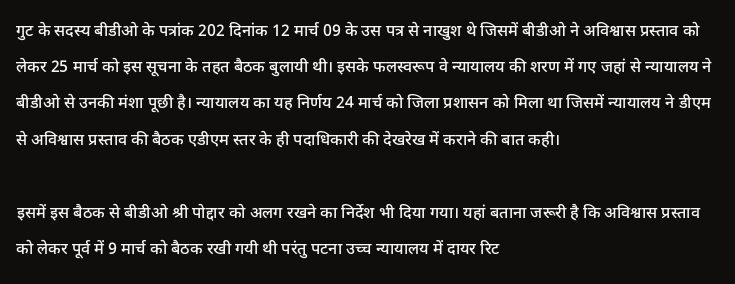गुट के सदस्य बीडीओ के पत्रांक 202 दिनांक 12 मार्च 09 के उस पत्र से नाखुश थे जिसमें बीडीओ ने अविश्वास प्रस्ताव को लेकर 25 मार्च को इस सूचना के तहत बैठक बुलायी थी। इसके फलस्वरूप वे न्यायालय की शरण में गए जहां से न्यायालय ने बीडीओ से उनकी मंशा पूछी है। न्यायालय का यह निर्णय 24 मार्च को जिला प्रशासन को मिला था जिसमें न्यायालय ने डीएम से अविश्वास प्रस्ताव की बैठक एडीएम स्तर के ही पदाधिकारी की देखरेख में कराने की बात कही।

इसमें इस बैठक से बीडीओ श्री पोद्दार को अलग रखने का निर्देश भी दिया गया। यहां बताना जरूरी है कि अविश्वास प्रस्ताव को लेकर पूर्व में 9 मार्च को बैठक रखी गयी थी परंतु पटना उच्च न्यायालय में दायर रिट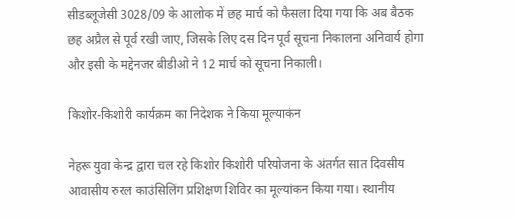सीडब्लूजेसी 3028/09 के आलोक में छह मार्च को फैसला दिया गया कि अब बैठक छह अप्रैल से पूर्व रखी जाए, जिसके लिए दस दिन पूर्व सूचना निकालना अनिवार्य होगा और इसी के मद्देनजर बीडीओ ने 12 मार्च को सूचना निकाली।

किशोर-किशोरी कार्यक्रम का निदेशक ने किया मूल्याकंन

नेहरू युवा केन्द्र द्वारा चल रहे किशोर किशोरी परियोजना के अंतर्गत सात दिवसीय आवासीय रुरल काउंसिलिंग प्रशिक्षण शिविर का मूल्यांकन किया गया। स्थानीय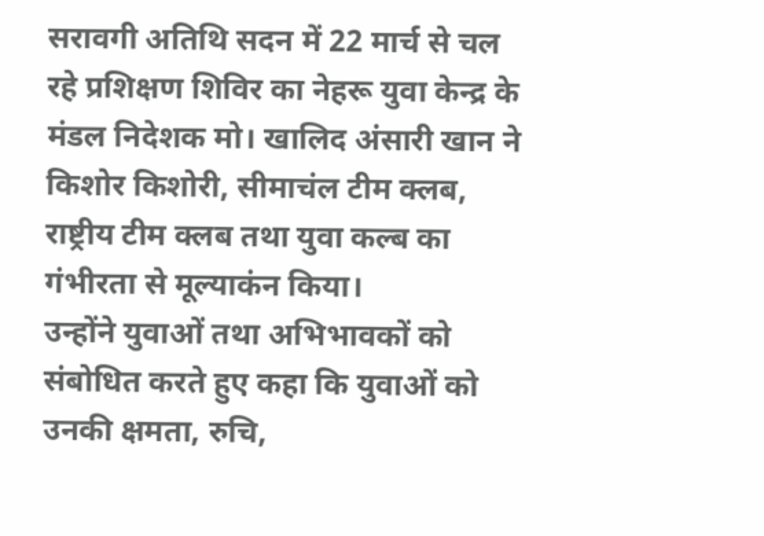सरावगी अतिथि सदन में 22 मार्च से चल रहे प्रशिक्षण शिविर का नेहरू युवा केन्द्र के मंडल निदेशक मो। खालिद अंसारी खान ने किशोर किशोरी, सीमाचंल टीम क्लब, राष्ट्रीय टीम क्लब तथा युवा कल्ब का गंभीरता से मूल्याकंन किया।
उन्होंने युवाओं तथा अभिभावकों को संबोधित करते हुए कहा कि युवाओं को उनकी क्षमता, रुचि,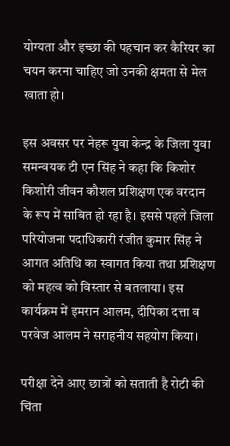योग्यता और इच्छा की पहचान कर कैरियर का चयन करना चाहिए जो उनकी क्षमता से मेल खाता हो।

इस अवसर पर नेहरू युवा केन्द्र के जिला युवा समन्वयक टी एन सिंह ने कहा कि किशोर किशोरी जीवन कौशल प्रशिक्षण एक वरदान के रूप में साबित हो रहा है। इससे पहले जिला परियोजना पदाधिकारी रंजीत कुमार सिंह ने आगत अतिथि का स्वागत किया तथा प्रशिक्षण को महत्व को विस्तार से बतलाया। इस कार्यक्रम में इमरान आलम, दीपिका दत्ता व परवेज आलम ने सराहनीय सहयोग किया।

परीक्षा देने आए छात्रों को सताती है रोटी की चिंता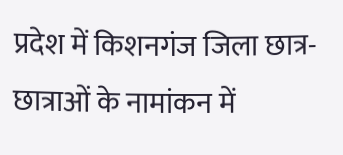प्रदेश में किशनगंज जिला छात्र-छात्राओं के नामांकन में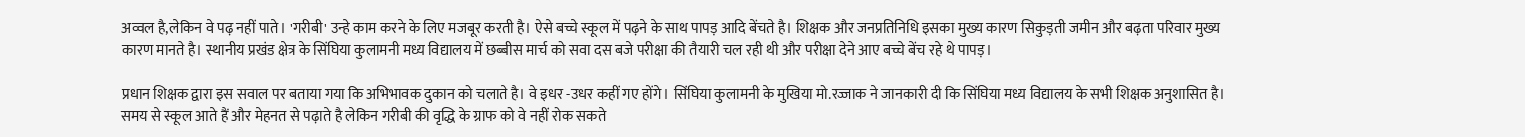अव्वल है,लेकिन वे पढ़ नहीं पाते। 'गरीबी' उन्हे काम करने के लिए मजबूर करती है। ऐसे बच्चे स्कूल में पढ़ने के साथ पापड़ आदि बेंचते है। शिक्षक और जनप्रतिनिधि इसका मुख्य कारण सिकुड़ती जमीन और बढ़ता परिवार मुख्य कारण मानते है। स्थानीय प्रखंड क्षेत्र के सिंघिया कुलामनी मध्य विद्यालय में छब्बीस मार्च को सवा दस बजे परीक्षा की तैयारी चल रही थी और परीक्षा देने आए बच्चे बेंच रहे थे पापड़।

प्रधान शिक्षक द्वारा इस सवाल पर बताया गया कि अभिभावक दुकान को चलाते है। वे इधर -उधर कहीं गए होंगे। सिंघिया कुलामनी के मुखिया मो.रज्जाक ने जानकारी दी कि सिंघिया मध्य विद्यालय के सभी शिक्षक अनुशासित है। समय से स्कूल आते हैं और मेहनत से पढ़ाते है लेकिन गरीबी की वृद्धि के ग्राफ को वे नहीं रोक सकते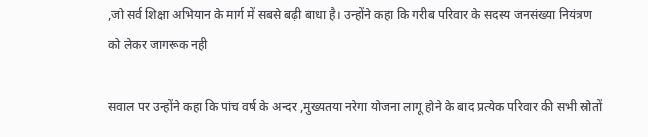,जो सर्व शिक्षा अभियान के मार्ग में सबसे बढ़ी बाधा है। उन्होंने कहा कि गरीब परिवार के सदस्य जनसंख्या नियंत्रण को लेकर जागरूक नही

सवाल पर उन्होंने कहा कि पांच वर्ष के अन्दर ,मुख्यतया नरेगा योजना लागू होने के बाद प्रत्येक परिवार की सभी स्रोतों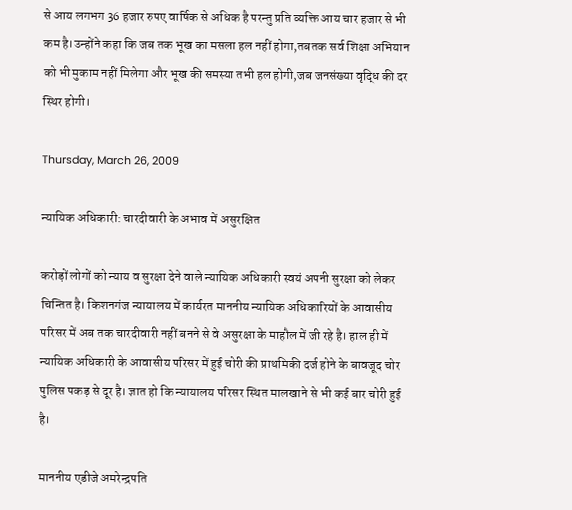से आय लगभग 36 हजार रुपए वार्षिक से अधिक है परन्तु प्रति व्यक्ति आय चार हजार से भी कम है।उन्होंने कहा कि जब तक भूख का मसला हल नहीं होगा,तबतक सर्व शिक्षा अभियान को भी मुकाम नहीं मिलेगा और भूख की समस्या तभी हल होगी,जब जनसंख्या वृद्धि की दर स्थिर होगी।

Thursday, March 26, 2009

न्यायिक अधिकारी: चारदीवारी के अभाव में असुरक्षित

करोड़ों लोगों को न्याय व सुरक्षा देने वाले न्यायिक अधिकारी स्वयं अपनी सुरक्षा को लेकर चिन्तित है। किशनगंज न्यायालय में कार्यरत माननीय न्यायिक अधिकारियों के आवासीय परिसर में अब तक चारदीवारी नहीं बनने से वे असुरक्षा के माहौल में जी रहे है। हाल ही में न्यायिक अधिकारी के आवासीय परिसर में हुई चोरी की प्राथमिकी दर्ज होने के बावजूद चोर पुलिस पकड़ से दूर है। ज्ञात हो कि न्यायालय परिसर स्थित मालखाने से भी कई बार चोरी हुई है।

माननीय एडीजे अमरेन्द्रपति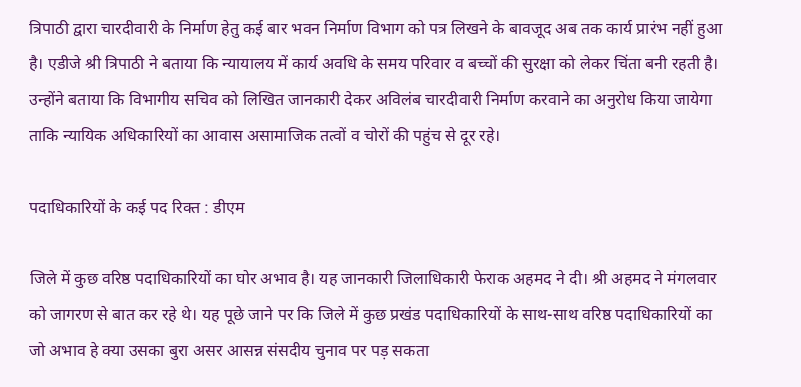त्रिपाठी द्वारा चारदीवारी के निर्माण हेतु कई बार भवन निर्माण विभाग को पत्र लिखने के बावजूद अब तक कार्य प्रारंभ नहीं हुआ है। एडीजे श्री त्रिपाठी ने बताया कि न्यायालय में कार्य अवधि के समय परिवार व बच्चों की सुरक्षा को लेकर चिंता बनी रहती है। उन्होंने बताया कि विभागीय सचिव को लिखित जानकारी देकर अविलंब चारदीवारी निर्माण करवाने का अनुरोध किया जायेगा ताकि न्यायिक अधिकारियों का आवास असामाजिक तत्वों व चोरों की पहुंच से दूर रहे।

पदाधिकारियों के कई पद रिक्त : डीएम

जिले में कुछ वरिष्ठ पदाधिकारियों का घोर अभाव है। यह जानकारी जिलाधिकारी फेराक अहमद ने दी। श्री अहमद ने मंगलवार को जागरण से बात कर रहे थे। यह पूछे जाने पर कि जिले में कुछ प्रखंड पदाधिकारियों के साथ-साथ वरिष्ठ पदाधिकारियों का जो अभाव हे क्या उसका बुरा असर आसन्न संसदीय चुनाव पर पड़ सकता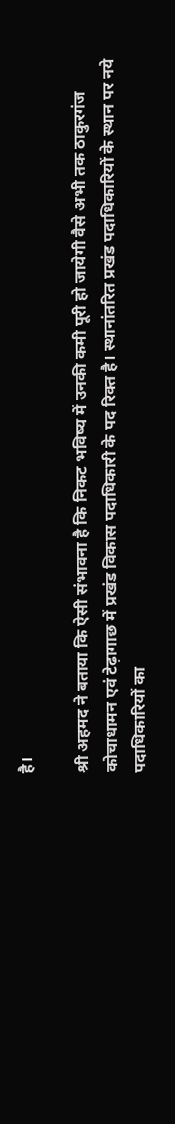है।

श्री अहमद ने बताया कि ऐसी संभावना है कि निकट भविष्य में उनकी कमी पूरी हो जायेगी वैसे अभी तक ठाकुरगंज कोचाधामन एवं टेढ़ागाछ में प्रखंड विकास पदाधिकारी के पद रिक्त है। स्थानांतरित प्रखंड पदाधिकारियों के स्थान पर नये पदाधिकारियों का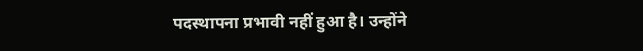पदस्थापना प्रभावी नहीं हुआ है। उन्होंने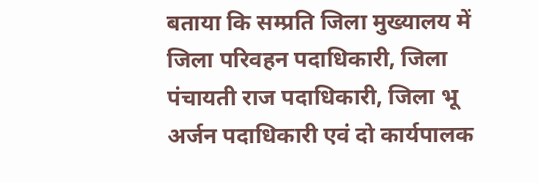बताया कि सम्प्रति जिला मुख्यालय में जिला परिवहन पदाधिकारी, जिला पंचायती राज पदाधिकारी, जिला भू अर्जन पदाधिकारी एवं दो कार्यपालक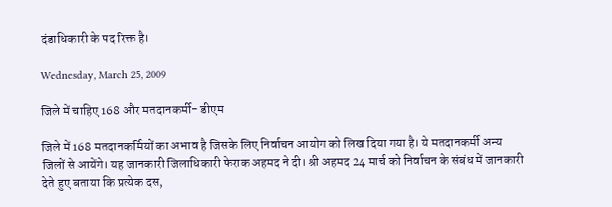दंडाधिकारी के पद रिक्त है।

Wednesday, March 25, 2009

जिले में चाहिए 168 और मतदानकर्मी- डीएम

जिले में 168 मतदानकर्मियों का अभाव है जिसके लिए निर्वाचन आयोग को लिख दिया गया है। ये मतदानकर्मी अन्य जिलों से आयेंगे। यह जानकारी जिलाधिकारी फेराक अहमद ने दी। श्री अहमद 24 मार्च को निर्वाचन के संबंध में जानकारी देते हुए बताया कि प्रत्येक दस,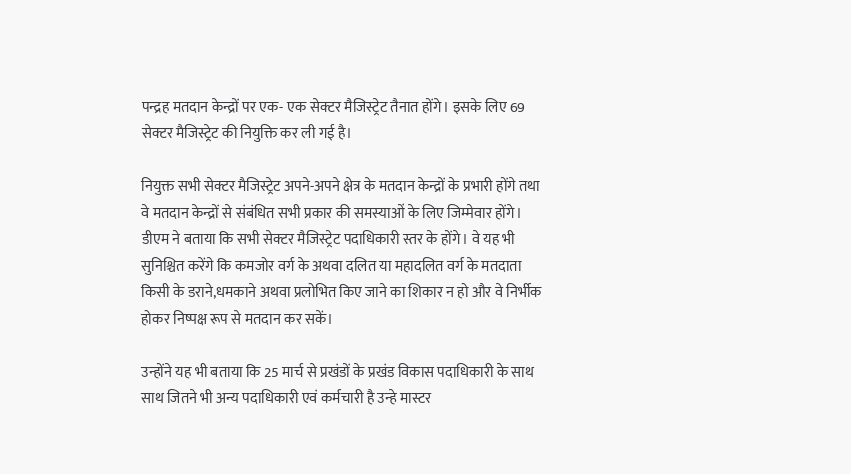पन्द्रह मतदान केन्द्रों पर एक- एक सेक्टर मैजिस्ट्रेट तैनात होंगे। इसके लिए 69 सेक्टर मैजिस्ट्रेट की नियुक्ति कर ली गई है।

नियुक्त सभी सेक्टर मैजिस्ट्रेट अपने-अपने क्षेत्र के मतदान केन्द्रों के प्रभारी होंगे तथा वे मतदान केन्द्रों से संबंधित सभी प्रकार की समस्याओं के लिए जिम्मेवार होंगे। डीएम ने बताया कि सभी सेक्टर मैजिस्ट्रेट पदाधिकारी स्तर के होंगे। वे यह भी सुनिश्चित करेंगे कि कमजोर वर्ग के अथवा दलित या महादलित वर्ग के मतदाता किसी के डराने,धमकाने अथवा प्रलोभित किए जाने का शिकार न हो और वे निर्भीक होकर निष्पक्ष रूप से मतदान कर सकें।

उन्होंने यह भी बताया कि 25 मार्च से प्रखंडों के प्रखंड विकास पदाधिकारी के साथ साथ जितने भी अन्य पदाधिकारी एवं कर्मचारी है उन्हे मास्टर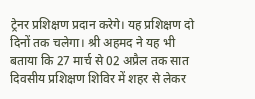ट्रेनर प्रशिक्षण प्रदान करेगे। यह प्रशिक्षण दो दिनों तक चलेगा। श्री अहमद ने यह भी बताया कि 27 मार्च से 02 अप्रैल तक सात दिवसीय प्रशिक्षण शिविर में शहर से लेकर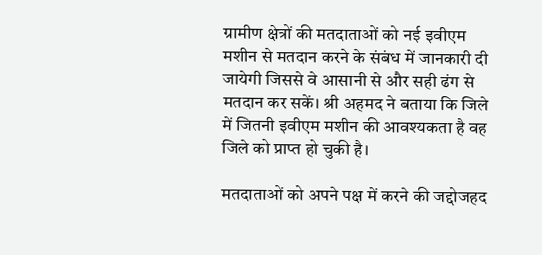ग्रामीण क्षेत्रों की मतदाताओं को नई इवीएम मशीन से मतदान करने के संबंध में जानकारी दी जायेगी जिससे वे आसानी से और सही ढंग से मतदान कर सकें। श्री अहमद ने बताया कि जिले में जितनी इवीएम मशीन की आवश्यकता है वह जिले को प्राप्त हो चुकी है।

मतदाताओं को अपने पक्ष में करने की जद्दोजहद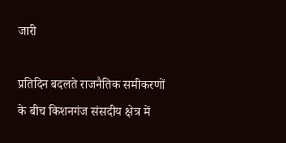जारी

प्रतिदिन बदलते राजनैतिक समीकरणों के बीच किशनगंज संसदीय क्षेत्र में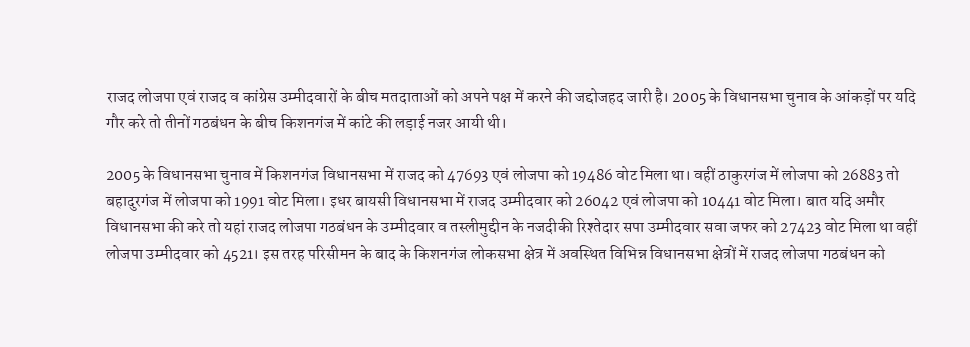राजद लोजपा एवं राजद व कांग्रेस उम्मीदवारों के बीच मतदाताओं को अपने पक्ष में करने की जद्दोजहद जारी है। 2005 के विधानसभा चुनाव के आंकड़ों पर यदि गौर करे तो तीनों गठबंधन के बीच किशनगंज में कांटे की लड़ाई नजर आयी थी।

2005 के विधानसभा चुनाव में किशनगंज विधानसभा में राजद को 47693 एवं लोजपा को 19486 वोट मिला था। वहीं ठाकुरगंज में लोजपा को 26883 तो बहादुरगंज में लोजपा को 1991 वोट मिला। इधर बायसी विधानसभा में राजद उम्मीदवार को 26042 एवं लोजपा को 10441 वोट मिला। बात यदि अमौर विधानसभा की करे तो यहां राजद लोजपा गठबंधन के उम्मीदवार व तस्लीमुद्दीन के नजदीकी रिश्तेदार सपा उम्मीदवार सवा जफर को 27423 वोट मिला था वहीं लोजपा उम्मीदवार को 4521। इस तरह परिसीमन के बाद के किशनगंज लोकसभा क्षेत्र में अवस्थित विभिन्न विधानसभा क्षेत्रों में राजद लोजपा गठबंधन को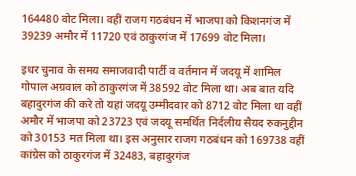164480 वोट मिला। वहीं राजग गठबंधन में भाजपा को किशनगंज में 39239 अमौर में 11720 एवं ठाकुरगंज में 17699 वोट मिला।

इधर चुनाव के समय समाजवादी पार्टी व वर्तमान में जदयू में शामिल गोपाल अग्रवाल को ठाकुरगंज में 38592 वोट मिला था। अब बात यदि बहादुरगंज की करे तो यहां जदयू उम्मीदवार को 8712 वोट मिला था वहीं अमौर में भाजपा को 23723 एवं जदयू समर्थित निर्दलीय सैयद रुकनुद्दीन को 30153 मत मिला था। इस अनुसार राजग गठबंधन को 169738 वहीं कांग्रेस को ठाकुरगंज में 32483, बहादुरगंज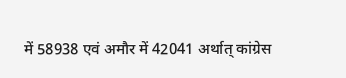में 58938 एवं अमौर में 42041 अर्थात् कांग्रेस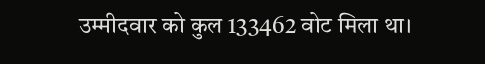उम्मीदवार को कुल 133462 वोट मिला था।